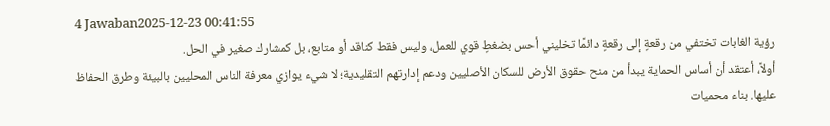4 Jawaban2025-12-23 00:41:55
رؤية الغابات تختفي من رقعةٍ إلى رقعةٍ دائمًا تخليني أحس بضغطٍ قوي للعمل، وليس فقط كناقد أو متابع، بل كمشارك صغير في الحل.
أولاً، أعتقد أن أساس الحماية يبدأ من منح حقوق الأرض للسكان الأصليين ودعم إدارتهم التقليدية؛ لا شيء يوازي معرفة الناس المحليين بالبيئة وطرق الحفاظ عليها. بناء محميات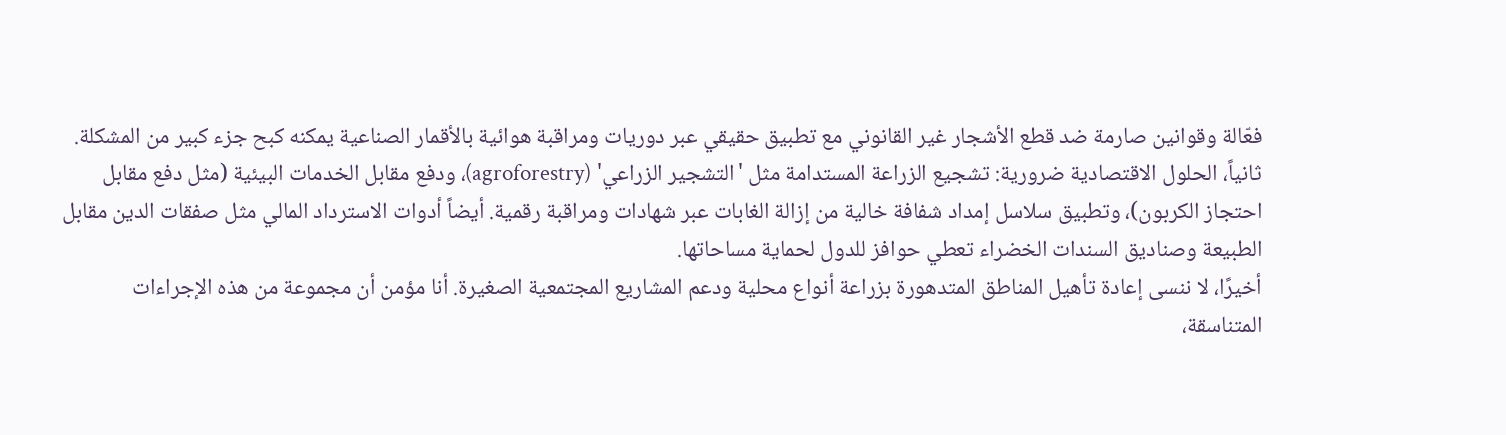فعّالة وقوانين صارمة ضد قطع الأشجار غير القانوني مع تطبيق حقيقي عبر دوريات ومراقبة هوائية بالأقمار الصناعية يمكنه كبح جزء كبير من المشكلة.
ثانياً، الحلول الاقتصادية ضرورية: تشجيع الزراعة المستدامة مثل 'التشجير الزراعي' (agroforestry)، ودفع مقابل الخدمات البيئية (مثل دفع مقابل احتجاز الكربون)، وتطبيق سلاسل إمداد شفافة خالية من إزالة الغابات عبر شهادات ومراقبة رقمية. أيضاً أدوات الاسترداد المالي مثل صفقات الدين مقابل الطبيعة وصناديق السندات الخضراء تعطي حوافز للدول لحماية مساحاتها.
أخيرًا، لا ننسى إعادة تأهيل المناطق المتدهورة بزراعة أنواع محلية ودعم المشاريع المجتمعية الصغيرة. أنا مؤمن أن مجموعة من هذه الإجراءات المتناسقة،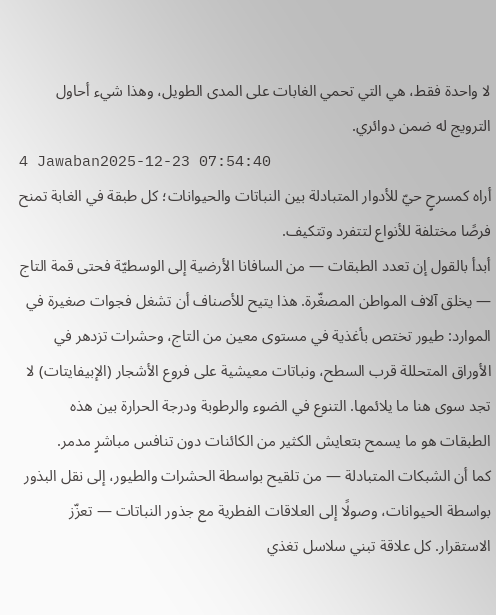لا واحدة فقط، هي التي تحمي الغابات على المدى الطويل، وهذا شيء أحاول الترويج له ضمن دوائري.
4 Jawaban2025-12-23 07:54:40
أراه كمسرحٍ حيّ للأدوار المتبادلة بين النباتات والحيوانات؛ كل طبقة في الغابة تمنح فرصًا مختلفة للأنواع لتتفرد وتتكيف.
أبدأ بالقول إن تعدد الطبقات — من السافانا الأرضية إلى الوسطيّة فحتى قمة التاج — يخلق آلاف المواطن المصغّرة. هذا يتيح للأصناف أن تشغل فجوات صغيرة في الموارد: طيور تختص بأغذية في مستوى معين من التاج، وحشرات تزدهر في الأوراق المتحللة قرب السطح، ونباتات معيشية على فروع الأشجار (الإبيفايتات) لا تجد سوى هنا ما يلائمها. التنوع في الضوء والرطوبة ودرجة الحرارة بين هذه الطبقات هو ما يسمح بتعايش الكثير من الكائنات دون تنافس مباشرٍ مدمر.
كما أن الشبكات المتبادلة — من تلقيح بواسطة الحشرات والطيور، إلى نقل البذور بواسطة الحيوانات، وصولًا إلى العلاقات الفطرية مع جذور النباتات — تعزّز الاستقرار. كل علاقة تبني سلاسل تغذي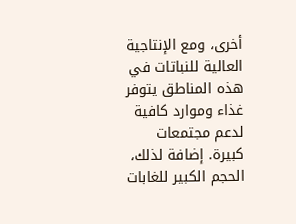أخرى، ومع الإنتاجية العالية للنباتات في هذه المناطق يتوفر غذاء وموارد كافية لدعم مجتمعات كبيرة. إضافة لذلك، الحجم الكبير للغابات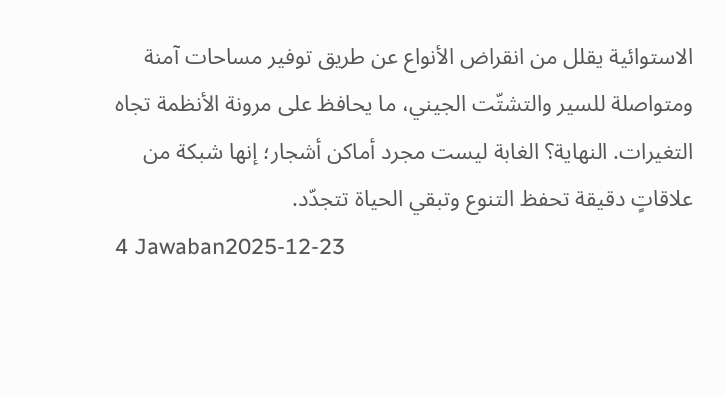الاستوائية يقلل من انقراض الأنواع عن طريق توفير مساحات آمنة ومتواصلة للسير والتشتّت الجيني، ما يحافظ على مرونة الأنظمة تجاه التغيرات. النهاية؟ الغابة ليست مجرد أماكن أشجار؛ إنها شبكة من علاقاتٍ دقيقة تحفظ التنوع وتبقي الحياة تتجدّد.
4 Jawaban2025-12-23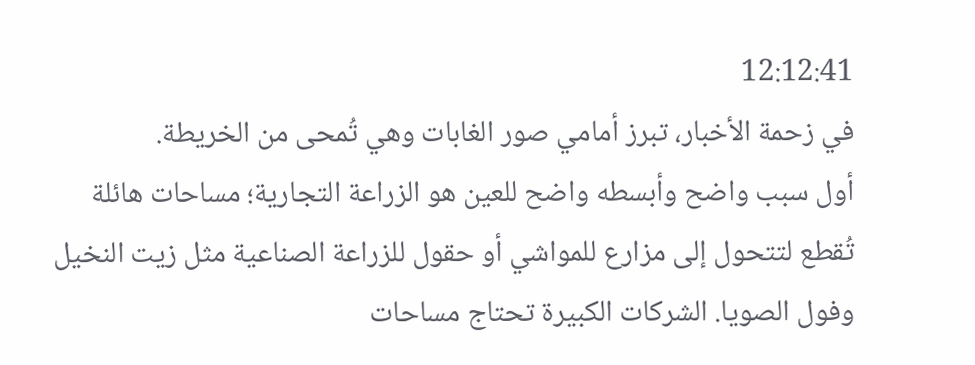12:12:41
في زحمة الأخبار، تبرز أمامي صور الغابات وهي تُمحى من الخريطة.
أول سبب واضح وأبسطه واضح للعين هو الزراعة التجارية؛ مساحات هائلة تُقطع لتتحول إلى مزارع للمواشي أو حقول للزراعة الصناعية مثل زيت النخيل وفول الصويا. الشركات الكبيرة تحتاج مساحات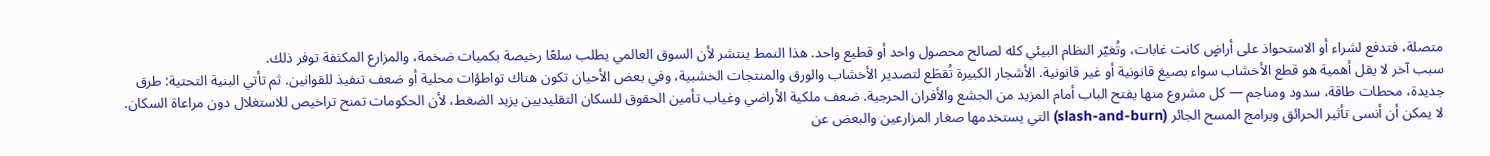متصلة، فتدفع لشراء أو الاستحواذ على أراضٍ كانت غابات، وتُغيّر النظام البيئي كله لصالح محصول واحد أو قطيع واحد. هذا النمط ينتشر لأن السوق العالمي يطلب سلعًا رخيصة بكميات ضخمة، والمزارع المكثفة توفر ذلك.
سبب آخر لا يقل أهمية هو قطع الأخشاب سواء بصيغ قانونية أو غير قانونية. الأشجار الكبيرة تُقطَع لتصدير الأخشاب والورق والمنتجات الخشبية، وفي بعض الأحيان تكون هناك تواطؤات محلية أو ضعف تنفيذ للقوانين. ثم تأتي البنية التحتية: طرق جديدة، محطات طاقة، سدود ومناجم — كل مشروع منها يفتح الباب أمام المزيد من الجشع والأفران الحرجية. ضعف ملكية الأراضي وغياب تأمين الحقوق للسكان التقليديين يزيد الضغط، لأن الحكومات تمنح تراخيص للاستغلال دون مراعاة السكان.
لا يمكن أن أنسى تأثير الحرائق وبرامج المسح الجائر (slash-and-burn) التي يستخدمها صغار المزارعين والبعض عن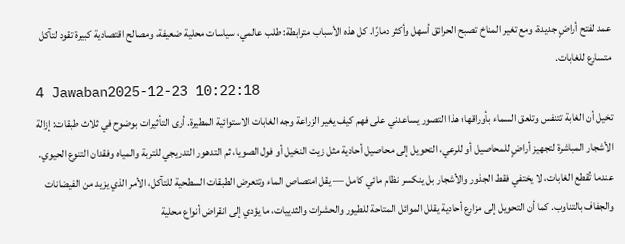عمد لفتح أراضٍ جديدة، ومع تغير المناخ تصبح الحرائق أسهل وأكثر دمارًا. كل هذه الأسباب مترابطة: طلب عالمي، سياسات محلية ضعيفة، ومصالح اقتصادية كبيرة تقود لتآكل متسارع للغابات.
4 Jawaban2025-12-23 10:22:18
تخيل أن الغابة تتنفس وتلعق السماء بأوراقها؛ هذا التصور يساعدني على فهم كيف يغير الزراعة وجه الغابات الاستوائية المطيرة. أرى التأثيرات بوضوح في ثلاث طبقات: إزالة الأشجار المباشرة لتجهيز أراضٍ للمحاصيل أو للرعي، التحويل إلى محاصيل أحادية مثل زيت النخيل أو فول الصويا، ثم التدهور التدريجي للتربة والمياه وفقدان التنوع الحيوي.
عندما تُقطع الغابات، لا يختفي فقط الجذور والأشجار بل ينكسر نظام مائي كامل — يقل امتصاص الماء وتتعرض الطبقات السطحية للتآكل، الأمر الذي يزيد من الفيضانات والجفاف بالتناوب. كما أن التحويل إلى مزارع أحادية يقلل الموائل المتاحة للطيور والحشرات والثدييات، ما يؤدي إلى انقراض أنواع محلية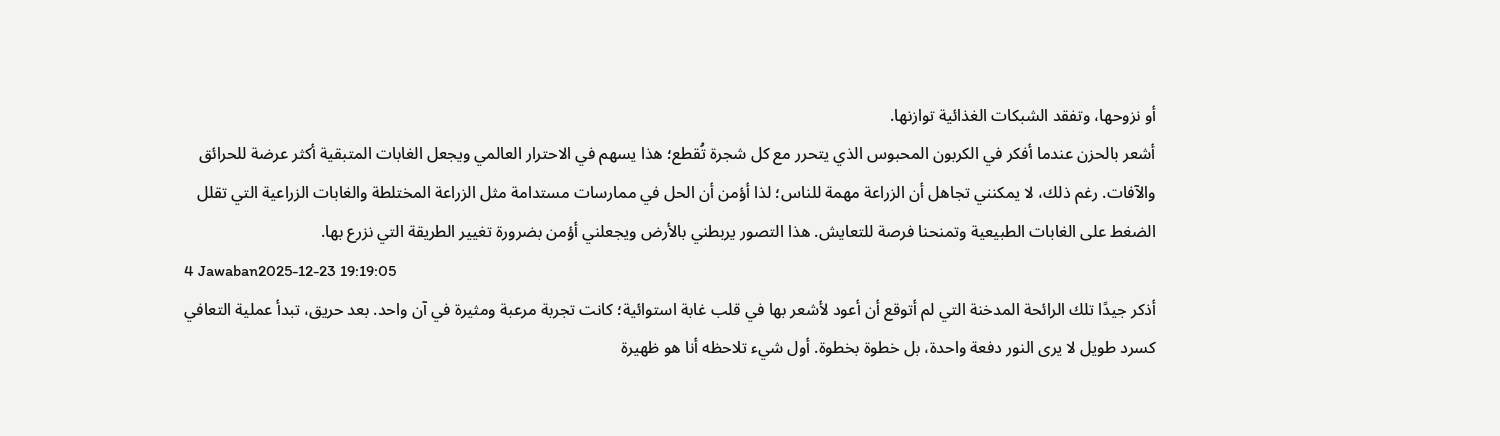أو نزوحها، وتفقد الشبكات الغذائية توازنها.
أشعر بالحزن عندما أفكر في الكربون المحبوس الذي يتحرر مع كل شجرة تُقطع؛ هذا يسهم في الاحترار العالمي ويجعل الغابات المتبقية أكثر عرضة للحرائق والآفات. رغم ذلك، لا يمكنني تجاهل أن الزراعة مهمة للناس؛ لذا أؤمن أن الحل في ممارسات مستدامة مثل الزراعة المختلطة والغابات الزراعية التي تقلل الضغط على الغابات الطبيعية وتمنحنا فرصة للتعايش. هذا التصور يربطني بالأرض ويجعلني أؤمن بضرورة تغيير الطريقة التي نزرع بها.
4 Jawaban2025-12-23 19:19:05
أذكر جيدًا تلك الرائحة المدخنة التي لم أتوقع أن أعود لأشعر بها في قلب غابة استوائية؛ كانت تجربة مرعبة ومثيرة في آن واحد. بعد حريق، تبدأ عملية التعافي كسرد طويل لا يرى النور دفعة واحدة، بل خطوة بخطوة. أول شيء تلاحظه أنا هو ظهيرة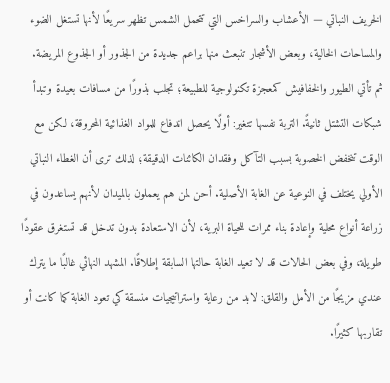الخريف النباتي — الأعشاب والسراخس التي تتحمل الشمس تظهر سريعًا لأنها تستغل الضوء والمساحات الخالية، وبعض الأشجار تنبعث منها براعم جديدة من الجذور أو الجذوع المريضة.
ثم تأتي الطيور والخفافيش كمعجزة تكنولوجية للطبيعة؛ تجلب بذورًا من مسافات بعيدة وتبدأ شبكات التشتل ثانيةً. التربة نفسها تتغير: أولًا يحصل اندفاع للمواد الغذائية المحروقة، لكن مع الوقت تنخفض الخصوبة بسبب التآكل وفقدان الكائنات الدقيقة؛ لذلك ترى أن الغطاء النباتي الأولي يختلف في النوعية عن الغابة الأصلية. أحن لمن هم يعملون بالميدان لأنهم يساعدون في زراعة أنواع محلية وإعادة بناء ممرات للحياة البرية، لأن الاستعادة بدون تدخل قد تستغرق عقودًا طويلة، وفي بعض الحالات قد لا تعيد الغابة حالتها السابقة إطلاقًا. المشهد النهائي غالبًا ما يترك عندي مزيجًا من الأمل والقلق: لابد من رعاية واستراتيجيات منسقة كي تعود الغابة كما كانت أو تقاربها كثيرًا.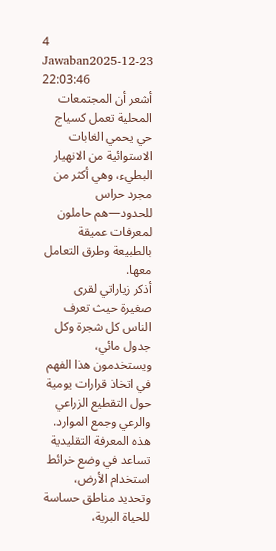4 Jawaban2025-12-23 22:03:46
أشعر أن المجتمعات المحلية تعمل كسياج حي يحمي الغابات الاستوائية من الانهيار البطيء، وهي أكثر من مجرد حراس للحدود—هم حاملون لمعرفات عميقة بالطبيعة وطرق التعامل معها.
أذكر زياراتي لقرى صغيرة حيث تعرف الناس كل شجرة وكل جدول مائي، ويستخدمون هذا الفهم في اتخاذ قرارات يومية حول التقطيع الزراعي والرعي وجمع الموارد. هذه المعرفة التقليدية تساعد في وضع خرائط استخدام الأرض، وتحديد مناطق حساسة للحياة البرية،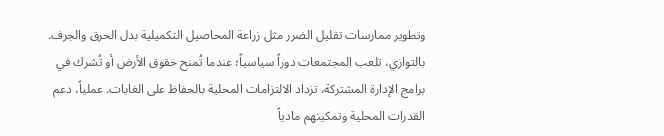وتطوير ممارسات تقليل الضرر مثل زراعة المحاصيل التكميلية بدل الحرق والجرف.
بالتوازي، تلعب المجتمعات دوراً سياسياً؛ عندما تُمنح حقوق الأرض أو تُشرك في برامج الإدارة المشتركة، تزداد الالتزامات المحلية بالحفاظ على الغابات. عملياً، دعم القدرات المحلية وتمكينهم مادياً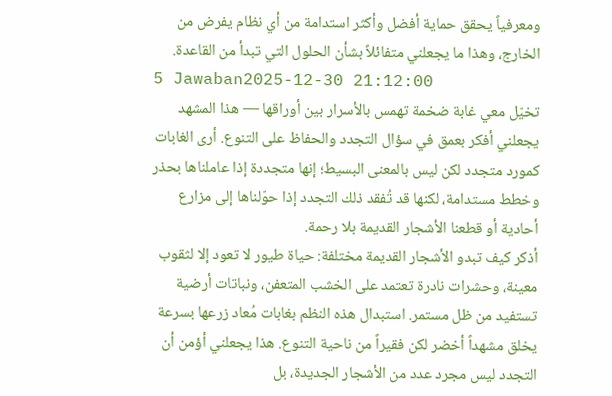ومعرفياً يحقق حماية أفضل وأكثر استدامة من أي نظام يفرض من الخارج، وهذا ما يجعلني متفائلاً بشأن الحلول التي تبدأ من القاعدة.
5 Jawaban2025-12-30 21:12:00
تخيّل معي غابة ضخمة تهمس بالأسرار بين أوراقها — هذا المشهد يجعلني أفكر بعمق في سؤال التجدد والحفاظ على التنوع. أرى الغابات كمورد متجدد لكن ليس بالمعنى البسيط؛ إنها متجددة إذا عاملناها بحذر وخطط مستدامة، لكنها قد تُفقد ذلك التجدد إذا حوّلناها إلى مزارع أحادية أو قطعنا الأشجار القديمة بلا رحمة.
أذكر كيف تبدو الأشجار القديمة مختلفة: حياة طيور لا تعود إلا لثقوب معينة، وحشرات نادرة تعتمد على الخشب المتعفن، ونباتات أرضية تستفيد من ظل مستمر. استبدال هذه النظم بغابات مُعاد زرعها بسرعة يخلق مشهداً أخضر لكن فقيراً من ناحية التنوع. هذا يجعلني أؤمن أن التجدد ليس مجرد عدد من الأشجار الجديدة، بل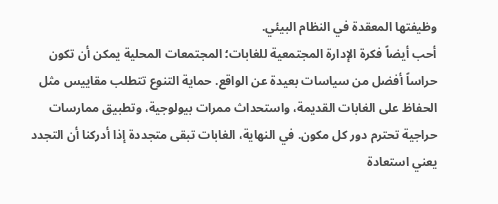وظيفتها المعقدة في النظام البيئي.
أحب أيضاً فكرة الإدارة المجتمعية للغابات؛ المجتمعات المحلية يمكن أن تكون حراساً أفضل من سياسات بعيدة عن الواقع. حماية التنوع تتطلب مقاييس مثل الحفاظ على الغابات القديمة، واستحداث ممرات بيولوجية، وتطبيق ممارسات حراجية تحترم دور كل مكون. في النهاية، الغابات تبقى متجددة إذا أدركنا أن التجدد يعني استعادة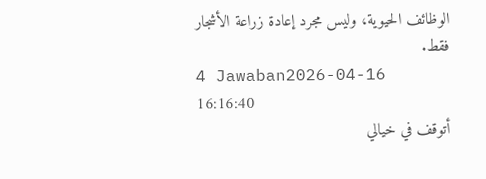الوظائف الحيوية، وليس مجرد إعادة زراعة الأشجار فقط.
4 Jawaban2026-04-16 16:16:40
أتوقف في خيالي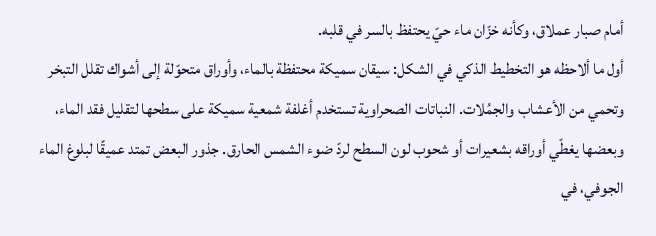أمام صبار عملاق، وكأنه خزّان ماء حيّ يحتفظ بالسر في قلبه.
أول ما ألاحظه هو التخطيط الذكي في الشكل: سيقان سميكة محتفظة بالماء، وأوراق متحوّلة إلى أشواك تقلل التبخر وتحمي من الأعشاب والجمُلات. النباتات الصحراوية تستخدم أغلفة شمعية سميكة على سطحها لتقليل فقد الماء، وبعضها يغطّي أوراقه بشعيرات أو شحوب لون السطح لردّ ضوء الشمس الحارق. جذور البعض تمتد عميقًا لبلوغ الماء الجوفي، في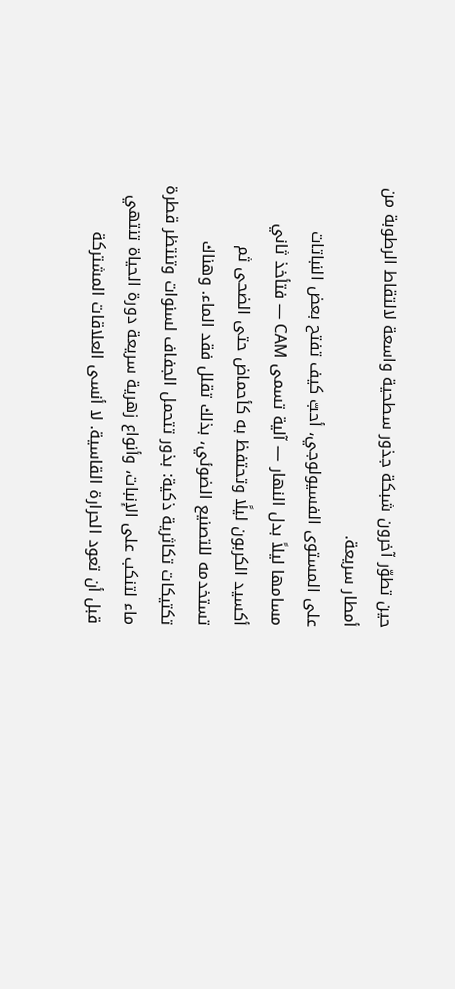حين تطوّر آخرون شبكة جذور سطحية واسعة لالتقاط الرطوبة من أمطار سريعة.
على المستوى الفسيولوجي، أحبّ كيف تفتح بعض النباتات مسامها ليلاً بدل النهار — آلية تسمى CAM — فتأخذ ثاني أكسيد الكربون ليلًا وتحتفظ به كأحماض حتى الضحى ثم تستخدمه للتصنيع الضوئي، بذلك تقلل فقد الماء. وهناك تكتيكات تكاثرية ذكية: بذور تتحمل الجفاف لسنوات وتنتظر قطرة ماء لتنكب على الإنبات، وأنواع زهرية سريعة دورة الحياة تنتهي قبل أن تعود الحرارة القاسية. لا أنسى العلاقات المشتركة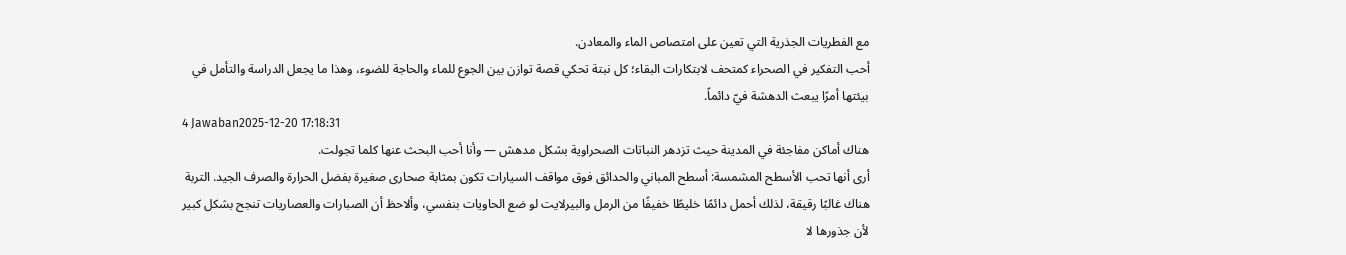مع الفطريات الجذرية التي تعين على امتصاص الماء والمعادن.
أحب التفكير في الصحراء كمتحف لابتكارات البقاء؛ كل نبتة تحكي قصة توازن بين الجوع للماء والحاجة للضوء، وهذا ما يجعل الدراسة والتأمل في بيئتها أمرًا يبعث الدهشة فيّ دائماً.
4 Jawaban2025-12-20 17:18:31
هناك أماكن مفاجئة في المدينة حيث تزدهر النباتات الصحراوية بشكل مدهش — وأنا أحب البحث عنها كلما تجولت.
أرى أنها تحب الأسطح المشمسة: أسطح المباني والحدائق فوق مواقف السيارات تكون بمثابة صحارى صغيرة بفضل الحرارة والصرف الجيد. التربة هناك غالبًا رقيقة، لذلك أحمل دائمًا خليطًا خفيفًا من الرمل والبيرلايت لو ضع الحاويات بنفسي، وألاحظ أن الصبارات والعصاريات تنجح بشكل كبير لأن جذورها لا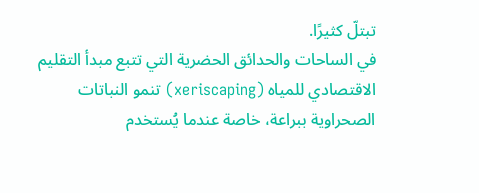تبتلّ كثيرًا.
في الساحات والحدائق الحضرية التي تتبع مبدأ التقليم الاقتصادي للمياه (xeriscaping) تنمو النباتات الصحراوية ببراعة، خاصة عندما يُستخدم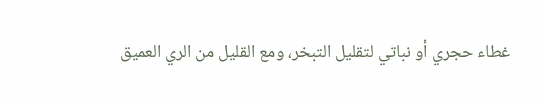غطاء حجري أو نباتي لتقليل التبخر، ومع القليل من الري العميق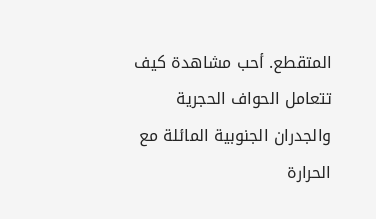المتقطع. أحب مشاهدة كيف تتعامل الحواف الحجرية والجدران الجنوبية المائلة مع الحرارة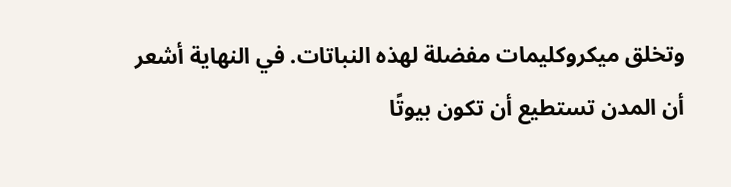وتخلق ميكروكليمات مفضلة لهذه النباتات. في النهاية أشعر أن المدن تستطيع أن تكون بيوتًا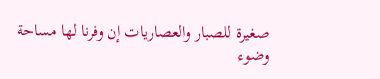صغيرة للصبار والعصاريات إن وفرنا لها مساحة وضوء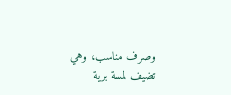وصرف مناسب، وهي تضيف لمسة برية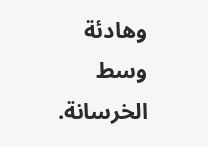وهادئة وسط الخرسانة.